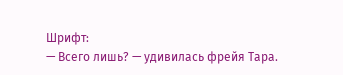Шрифт:
— Всего лишь? — удивилась фрейя Тара.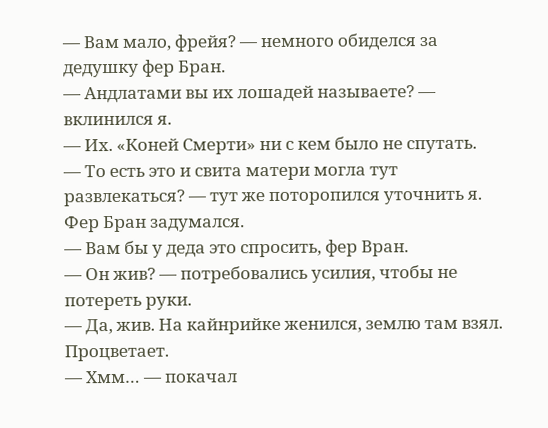— Вам мало, фрейя? — немного обиделся за дедушку фер Бран.
— Андлатами вы их лошадей называете? — вклинился я.
— Их. «Коней Смерти» ни с кем было не спутать.
— То есть это и свита матери могла тут развлекаться? — тут же поторопился уточнить я.
Фер Бран задумался.
— Вам бы у деда это спросить, фер Вран.
— Он жив? — потребовались усилия, чтобы не потереть руки.
— Да, жив. На кайнрийке женился, землю там взял. Процветает.
— Хмм… — покачал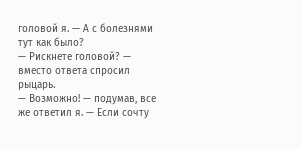головой я. — А с болезнями тут как было?
— Рискнете головой? — вместо ответа спросил рыцарь.
— Возможно! — подумав, все же ответил я. — Если сочту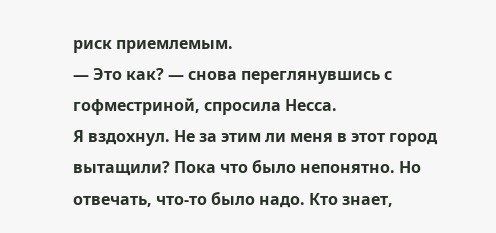риск приемлемым.
— Это как? — снова переглянувшись с гофместриной, спросила Несса.
Я вздохнул. Не за этим ли меня в этот город вытащили? Пока что было непонятно. Но отвечать, что-то было надо. Кто знает,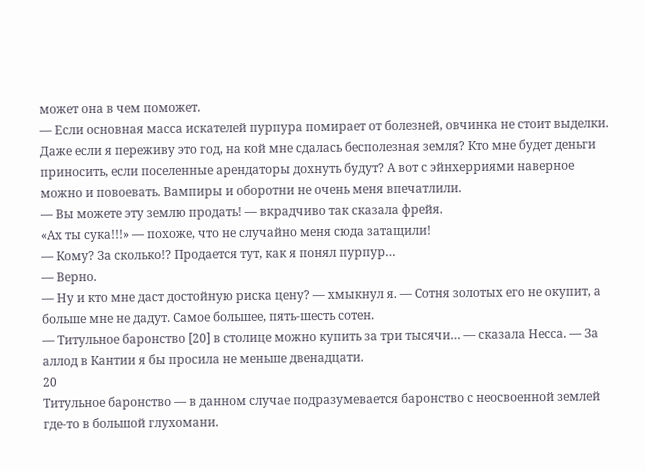может она в чем поможет.
— Если основная масса искателей пурпура помирает от болезней, овчинка не стоит выделки. Даже если я переживу это год, на кой мне сдалась бесполезная земля? Кто мне будет деньги приносить, если поселенные арендаторы дохнуть будут? А вот с эйнхерриями наверное можно и повоевать. Вампиры и оборотни не очень меня впечатлили.
— Вы можете эту землю продать! — вкрадчиво так сказала фрейя.
«Ах ты сука!!!» — похоже, что не случайно меня сюда затащили!
— Кому? За сколько!? Продается тут, как я понял пурпур…
— Верно.
— Ну и кто мне даст достойную риска цену? — хмыкнул я. — Сотня золотых его не окупит, а больше мне не дадут. Самое большее, пять-шесть сотен.
— Титульное баронство [20] в столице можно купить за три тысячи… — сказала Несса. — За аллод в Кантии я бы просила не меньше двенадцати.
20
Титульное баронство — в данном случае подразумевается баронство с неосвоенной землей где-то в большой глухомани.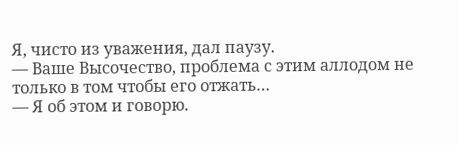Я, чисто из уважения, дал паузу.
— Ваше Высочество, проблема с этим аллодом не только в том чтобы его отжать…
— Я об этом и говорю.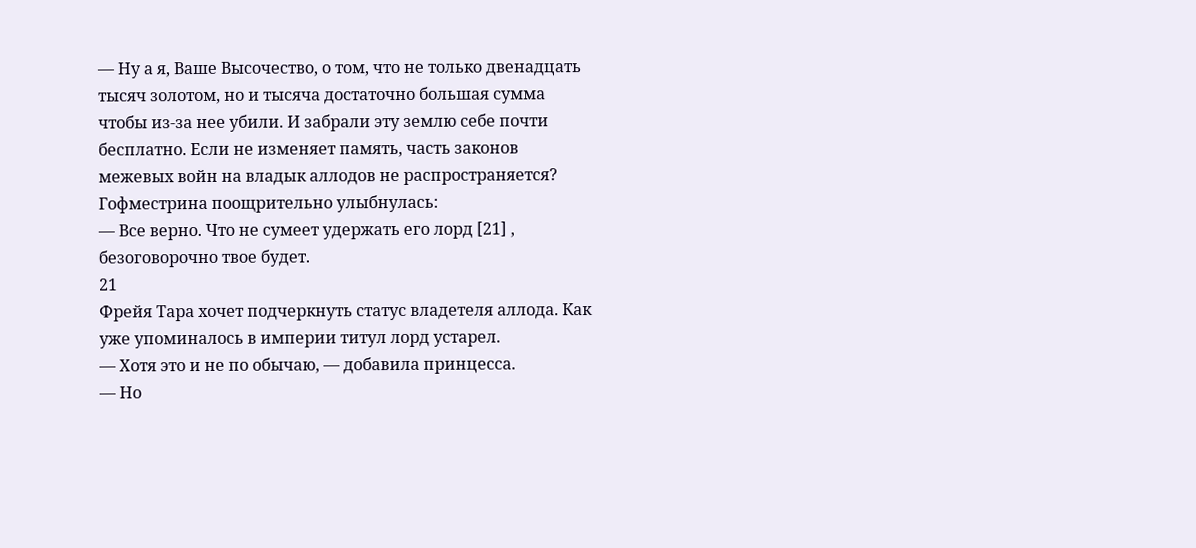— Ну а я, Ваше Высочество, о том, что не только двенадцать тысяч золотом, но и тысяча достаточно большая сумма чтобы из-за нее убили. И забрали эту землю себе почти бесплатно. Если не изменяет память, часть законов межевых войн на владык аллодов не распространяется?
Гофместрина поощрительно улыбнулась:
— Все верно. Что не сумеет удержать его лорд [21] , безоговорочно твое будет.
21
Фрейя Тара хочет подчеркнуть статус владетеля аллода. Как уже упоминалось в империи титул лорд устарел.
— Хотя это и не по обычаю, — добавила принцесса.
— Но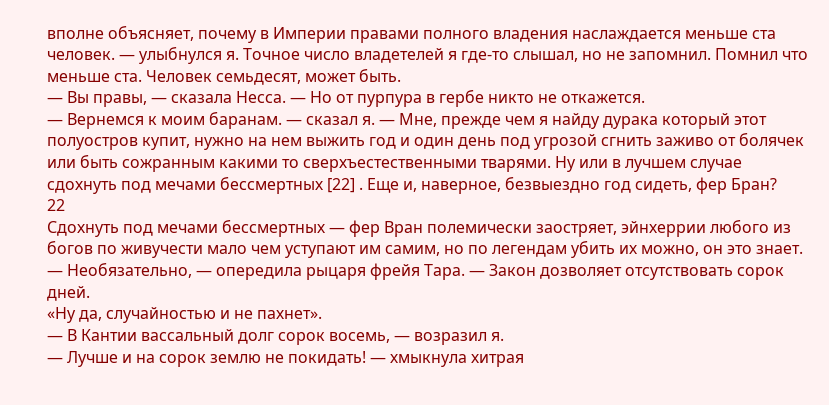вполне объясняет, почему в Империи правами полного владения наслаждается меньше ста человек. — улыбнулся я. Точное число владетелей я где-то слышал, но не запомнил. Помнил что меньше ста. Человек семьдесят, может быть.
— Вы правы, — сказала Несса. — Но от пурпура в гербе никто не откажется.
— Вернемся к моим баранам. — сказал я. — Мне, прежде чем я найду дурака который этот полуостров купит, нужно на нем выжить год и один день под угрозой сгнить заживо от болячек или быть сожранным какими то сверхъестественными тварями. Ну или в лучшем случае сдохнуть под мечами бессмертных [22] . Еще и, наверное, безвыездно год сидеть, фер Бран?
22
Сдохнуть под мечами бессмертных — фер Вран полемически заостряет, эйнхеррии любого из богов по живучести мало чем уступают им самим, но по легендам убить их можно, он это знает.
— Необязательно, — опередила рыцаря фрейя Тара. — Закон дозволяет отсутствовать сорок дней.
«Ну да, случайностью и не пахнет».
— В Кантии вассальный долг сорок восемь, — возразил я.
— Лучше и на сорок землю не покидать! — хмыкнула хитрая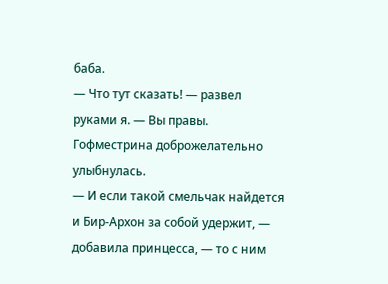баба.
— Что тут сказать! — развел руками я. — Вы правы.
Гофместрина доброжелательно улыбнулась.
— И если такой смельчак найдется и Бир-Архон за собой удержит, — добавила принцесса, — то с ним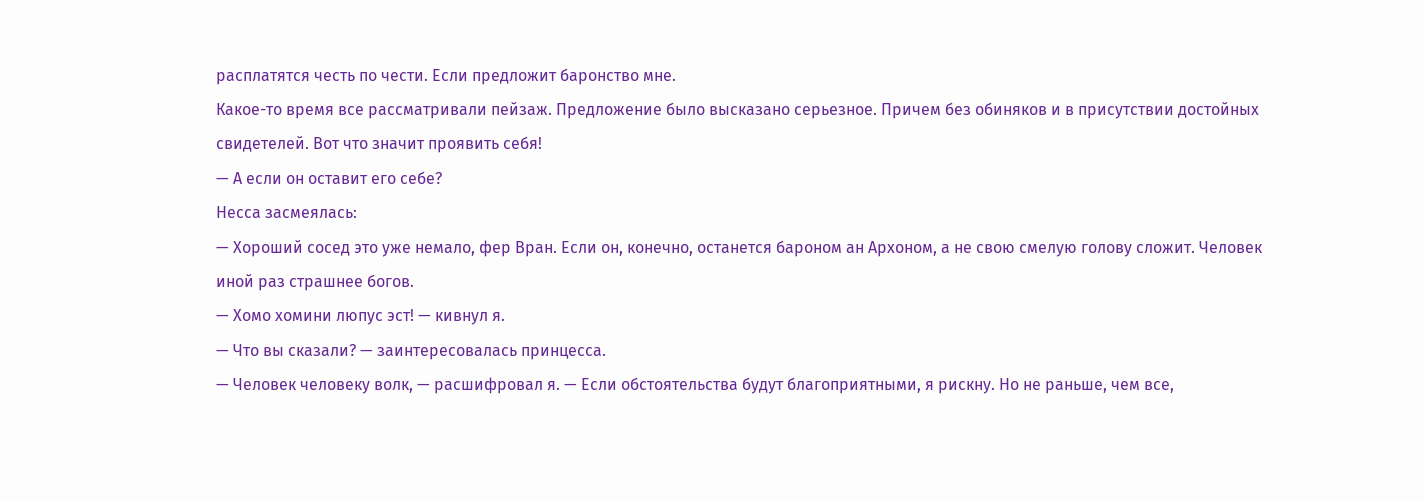расплатятся честь по чести. Если предложит баронство мне.
Какое-то время все рассматривали пейзаж. Предложение было высказано серьезное. Причем без обиняков и в присутствии достойных свидетелей. Вот что значит проявить себя!
— А если он оставит его себе?
Несса засмеялась:
— Хороший сосед это уже немало, фер Вран. Если он, конечно, останется бароном ан Архоном, а не свою смелую голову сложит. Человек иной раз страшнее богов.
— Хомо хомини люпус эст! — кивнул я.
— Что вы сказали? — заинтересовалась принцесса.
— Человек человеку волк, — расшифровал я. — Если обстоятельства будут благоприятными, я рискну. Но не раньше, чем все,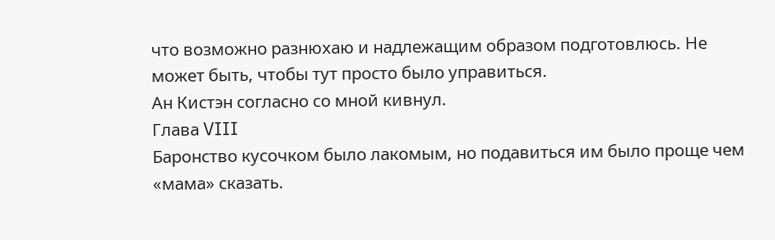что возможно разнюхаю и надлежащим образом подготовлюсь. Не может быть, чтобы тут просто было управиться.
Ан Кистэн согласно со мной кивнул.
Глава VIII
Баронство кусочком было лакомым, но подавиться им было проще чем «мама» сказать.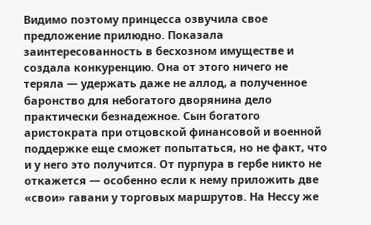Видимо поэтому принцесса озвучила свое предложение прилюдно. Показала заинтересованность в бесхозном имуществе и создала конкуренцию. Она от этого ничего не теряла — удержать даже не аллод, а полученное баронство для небогатого дворянина дело практически безнадежное. Сын богатого аристократа при отцовской финансовой и военной поддержке еще сможет попытаться, но не факт, что и у него это получится. От пурпура в гербе никто не откажется — особенно если к нему приложить две «свои» гавани у торговых маршрутов. На Нессу же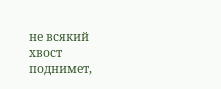не всякий хвост поднимет,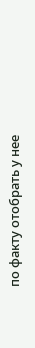по факту отобрать у нее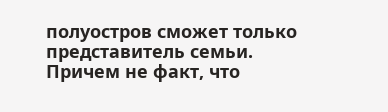полуостров сможет только представитель семьи. Причем не факт, что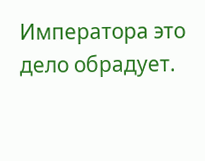Императора это дело обрадует.